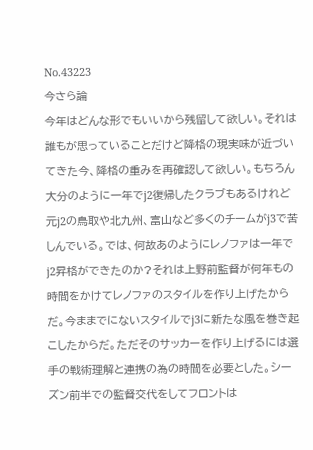No.43223
今さら論
今年はどんな形でもいいから残留して欲しい。それは誰もが思っていることだけど降格の現実味が近づいてきた今、降格の重みを再確認して欲しい。もちろん大分のように一年でj2復帰したクラブもあるけれど元j2の鳥取や北九州、富山など多くのチームがj3で苦しんでいる。では、何故あのようにレノファは一年でj2昇格ができたのか?それは上野前監督が何年もの時間をかけてレノファのスタイルを作り上げたからだ。今ままでにないスタイルでj3に新たな風を巻き起こしたからだ。ただそのサッカーを作り上げるには選手の戦術理解と連携の為の時間を必要とした。シーズン前半での監督交代をしてフロントは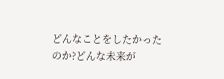どんなことをしたかったのか?どんな未来が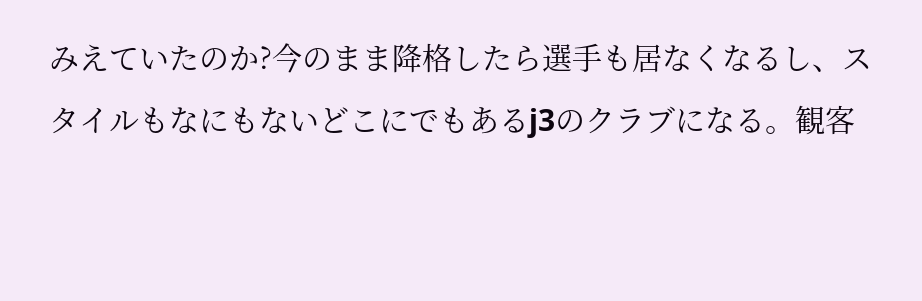みえていたのか?今のまま降格したら選手も居なくなるし、スタイルもなにもないどこにでもあるj3のクラブになる。観客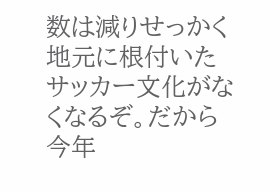数は減りせっかく地元に根付いたサッカー文化がなくなるぞ。だから今年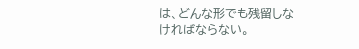は、どんな形でも残留しなければならない。